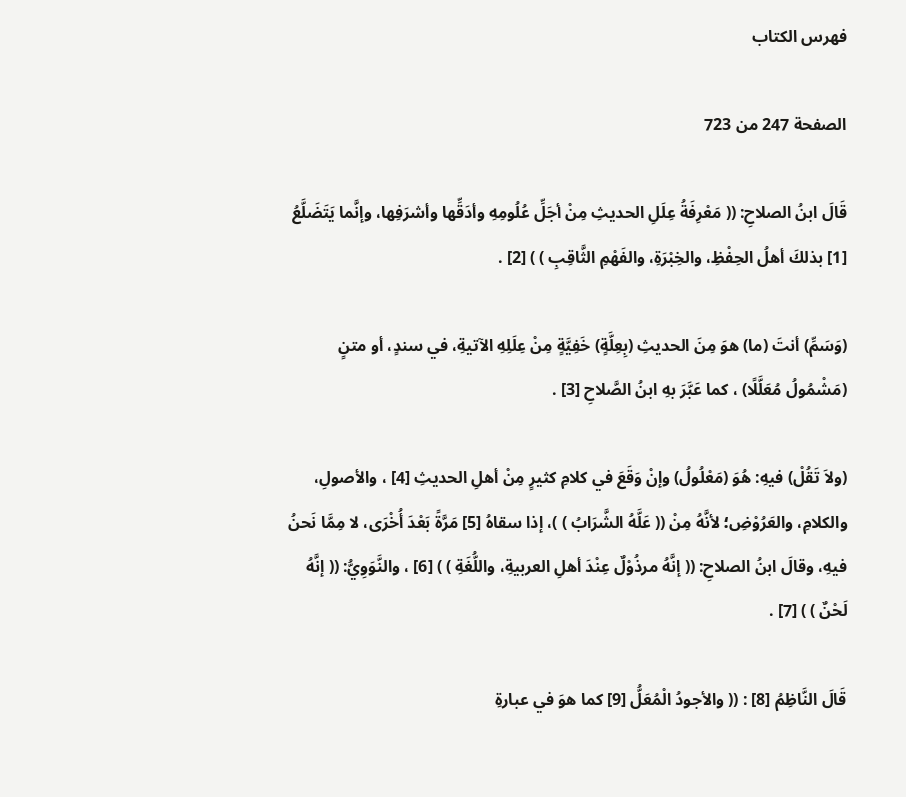فهرس الكتاب

الصفحة 247 من 723

قَالَ ابنُ الصلاحِ: (( مَعْرِفَةُ عِلَلِ الحديثِ مِنْ أجَلِّ عُلُومِهِ وأدَقِّها وأشرَفِها، وإنَّما يَتَضَلَّعُ [1] بذلكَ أهلُ الحِفْظِ، والخِبْرَةِ، والفَهْمِ الثَّاقِبِ ) ) [2] .

(وَسَمِّ) أنتَ (ما) هوَ مِنَ الحديثِ (بِعِلَّةٍ) خَفِيَّةٍ مِنْ عِلَلِهِ الآتيةِ، في سندٍ، أو متنٍ (مَشْمُولُ مُعَلَّلًا) ، كما عَبَّرَ بهِ ابنُ الصَّلاحِ [3] .

(ولاَ تَقُلْ) فيهِ: هُوَ (مَعْلُولُ) وإنْ وَقَعَ في كلامِ كثيرٍ مِنْ أهلِ الحديثِ [4] ، والأصولِ، والكلامِ، والعَرُوْضِ؛ لأنَّهُ مِنْ (( عَلَّهُ الشَّرَابُ ) )، إذا سقاهُ [5] مَرَّةً بَعْدَ أُخْرَى، لا مِمَّا نَحنُ فيهِ، وقالَ ابنُ الصلاحِ: (( إنَّهُ مرذُوْلٌ عِنْدَ أهلِ العربيةِ، واللُّغَةِ ) ) [6] ، والنَّوَوِيُّ: (( إنَّهُ لَحْنٌ ) ) [7] .

قَالَ النَّاظِمُ [8] : (( والأجودُ الْمُعَلُّ [9] كما هوَ في عبارةِ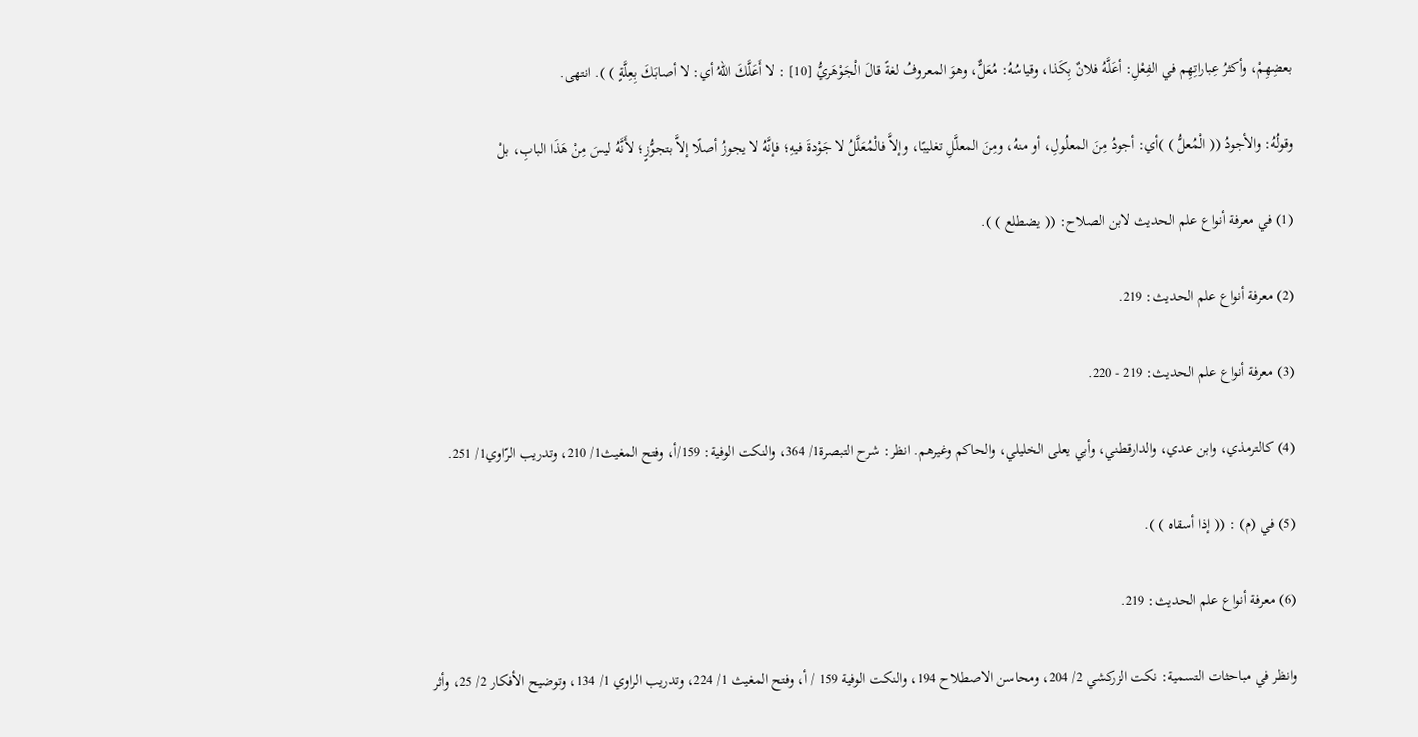بعضِهِمْ، وأكثرُ عِباراتِهِم في الفِعْلِ: أعَلَّهُ فلانٌ بِكَذا، وقياسُهُ: مُعَلٌّ، وهوَ المعروفُ لغةً قالَ الْجَوْهَريُّ [10] : لا أَعَلَّكَ اللهُ أي: لا أصابَكَ بِعِلَّةٍ ) ). انتهى.

وقولُهُ: والأجودُ (( الْمُعلُّ ) )أي: أجودُ مِنَ المعلُولِ، أو منهُ، ومِنَ المعلَّلِ تغليبًا، وإلاَّ فالْمُعَلَّلُ لا جَوْدةَ فيهِ؛ فإنَّهُ لا يجوزُ أصلًا إلاَّ بتجوُّزٍ؛ لأَنَّهُ ليسَ مِنْ هَذَا البابِ، بلْ

(1) في معرفة أنواع علم الحديث لابن الصلاح: (( يضطلع ) ).

(2) معرفة أنواع علم الحديث: 219.

(3) معرفة أنواع علم الحديث: 219 - 220.

(4) كالترمذي، وابن عدي، والدارقطني، وأبي يعلى الخليلي، والحاكم وغيرهم. انظر: شرح التبصرة1/ 364، والنكت الوفية: 159/أ، وفتح المغيث1/ 210، وتدريب الرّاوي1/ 251.

(5) في (م) : (( إذا أسقاه ) ).

(6) معرفة أنواع علم الحديث: 219.

وانظر في مباحثات التسمية: نكت الزركشي 2/ 204، ومحاسن الاصطلاح 194، والنكت الوفية 159 / أ، وفتح المغيث 1/ 224، وتدريب الراوي 1/ 134، وتوضيح الأفكار 2/ 25، وأثر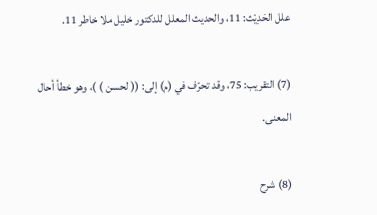علل الحَدِيْث: 11، والحديث المعلل للدكتور خليل ملا خاطر 11.

(7) التقريب: 75، وقد تحرّف في (م) إلى: (( لحسن ) )، وهو خطأ أحال المعنى.

(8) شرح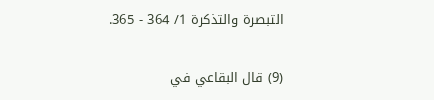التبصرة والتذكرة 1/ 364 - 365.

(9) قال البقاعي في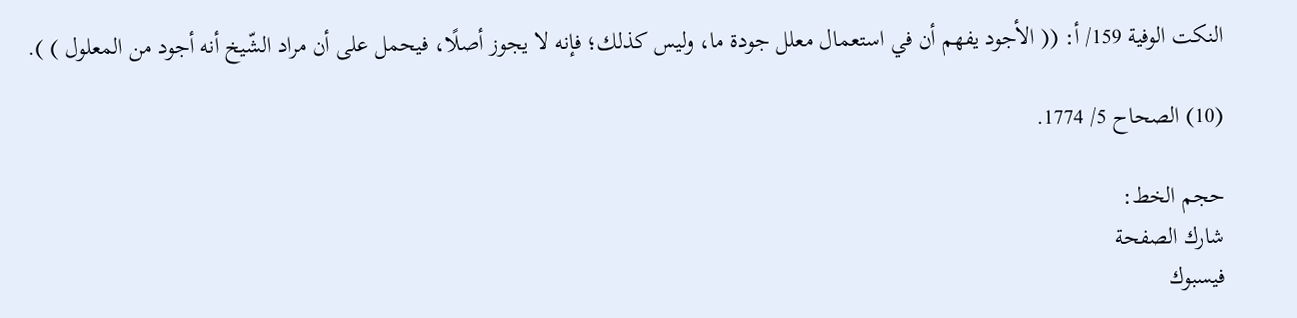النكت الوفية 159/ أ: (( الأجود يفهم أن في استعمال معلل جودة ما، وليس كذلك؛ فإنه لا يجوز أصلًا، فيحمل على أن مراد الشّيخ أنه أجود من المعلول ) ).

(10) الصحاح 5/ 1774.

حجم الخط:
شارك الصفحة
فيسبوك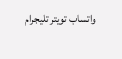واتساب تويتر تليجرام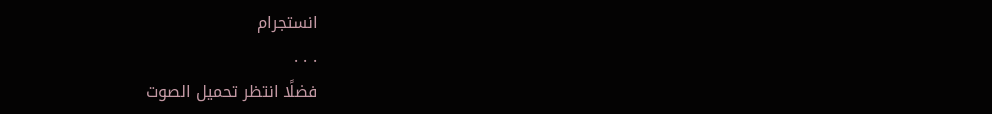انستجرام
. . .
فضلًا انتظر تحميل الصوت